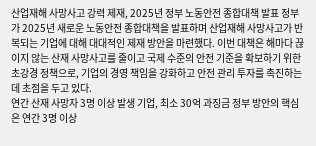산업재해 사망사고 강력 제재, 2025년 정부 노동안전 종합대책 발표 정부가 2025년 새로운 노동안전 종합대책을 발표하며 산업재해 사망사고가 반복되는 기업에 대해 대대적인 제재 방안을 마련했다. 이번 대책은 해마다 끊이지 않는 산재 사망사고를 줄이고 국제 수준의 안전 기준을 확보하기 위한 초강경 정책으로, 기업의 경영 책임을 강화하고 안전 관리 투자를 촉진하는 데 초점을 두고 있다.
연간 산재 사망자 3명 이상 발생 기업, 최소 30억 과징금 정부 방안의 핵심은 연간 3명 이상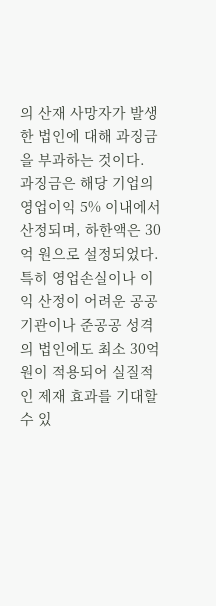의 산재 사망자가 발생한 법인에 대해 과징금을 부과하는 것이다. 과징금은 해당 기업의 영업이익 5% 이내에서 산정되며, 하한액은 30억 원으로 설정되었다.
특히 영업손실이나 이익 산정이 어려운 공공기관이나 준공공 성격의 법인에도 최소 30억 원이 적용되어 실질적인 제재 효과를 기대할 수 있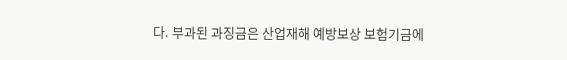다. 부과된 과징금은 산업재해 예방보상 보험기금에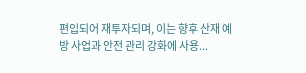편입되어 재투자되며, 이는 향후 산재 예방 사업과 안전 관리 강화에 사용...